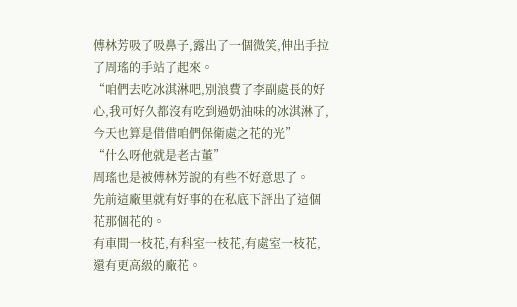傅林芳吸了吸鼻子,露出了一個微笑,伸出手拉了周瑤的手站了起來。
“咱們去吃冰淇淋吧,別浪費了李副處長的好心,我可好久都沒有吃到過奶油味的冰淇淋了,今天也算是借借咱們保衛處之花的光”
“什么呀他就是老古董”
周瑤也是被傅林芳說的有些不好意思了。
先前這廠里就有好事的在私底下評出了這個花那個花的。
有車間一枝花,有科室一枝花,有處室一枝花,還有更高級的廠花。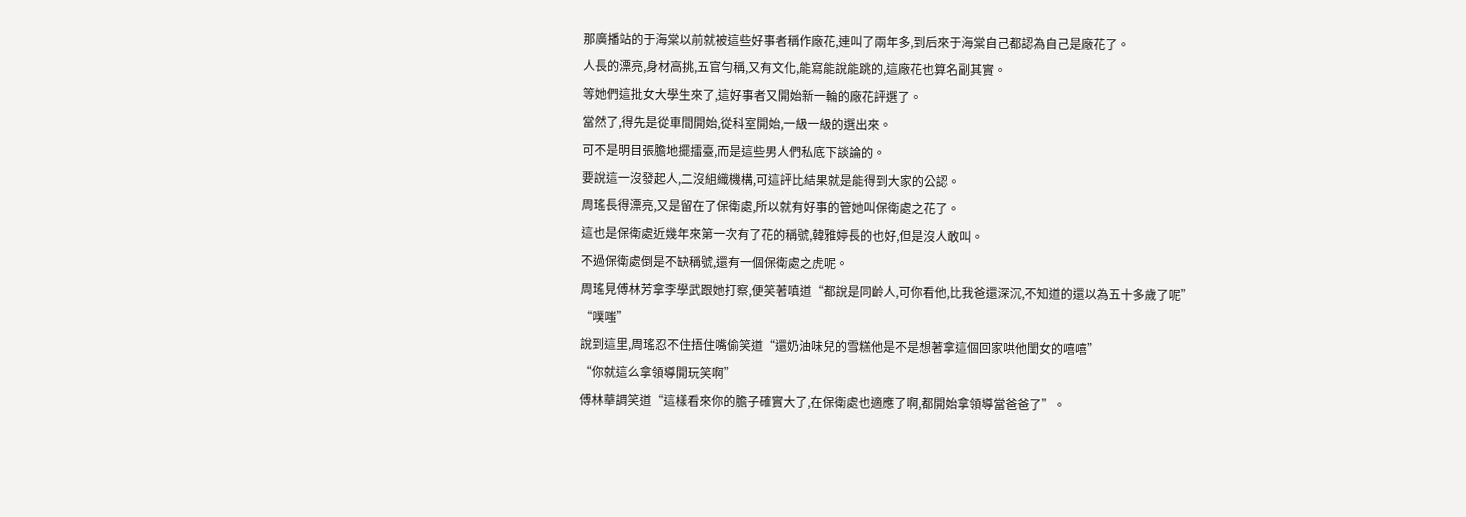那廣播站的于海棠以前就被這些好事者稱作廠花,連叫了兩年多,到后來于海棠自己都認為自己是廠花了。
人長的漂亮,身材高挑,五官勻稱,又有文化,能寫能說能跳的,這廠花也算名副其實。
等她們這批女大學生來了,這好事者又開始新一輪的廠花評選了。
當然了,得先是從車間開始,從科室開始,一級一級的選出來。
可不是明目張膽地擺擂臺,而是這些男人們私底下談論的。
要說這一沒發起人,二沒組織機構,可這評比結果就是能得到大家的公認。
周瑤長得漂亮,又是留在了保衛處,所以就有好事的管她叫保衛處之花了。
這也是保衛處近幾年來第一次有了花的稱號,韓雅婷長的也好,但是沒人敢叫。
不過保衛處倒是不缺稱號,還有一個保衛處之虎呢。
周瑤見傅林芳拿李學武跟她打察,便笑著嗔道“都說是同齡人,可你看他,比我爸還深沉,不知道的還以為五十多歲了呢”
“噗嗤”
說到這里,周瑤忍不住捂住嘴偷笑道“還奶油味兒的雪糕他是不是想著拿這個回家哄他閨女的嘻嘻”
“你就這么拿領導開玩笑啊”
傅林華調笑道“這樣看來你的膽子確實大了,在保衛處也適應了啊,都開始拿領導當爸爸了”。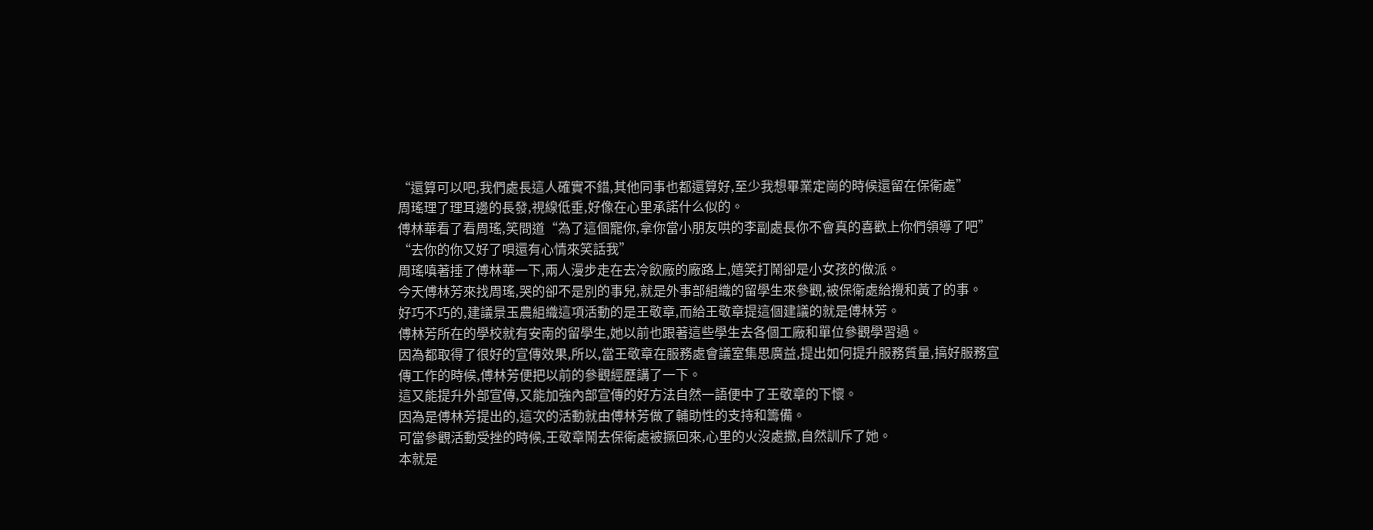“還算可以吧,我們處長這人確實不錯,其他同事也都還算好,至少我想畢業定崗的時候還留在保衛處”
周瑤理了理耳邊的長發,視線低垂,好像在心里承諾什么似的。
傅林華看了看周瑤,笑問道“為了這個寵你,拿你當小朋友哄的李副處長你不會真的喜歡上你們領導了吧”
“去你的你又好了唄還有心情來笑話我”
周瑤嗔著捶了傅林華一下,兩人漫步走在去冷飲廠的廠路上,嬉笑打鬧卻是小女孩的做派。
今天傅林芳來找周瑤,哭的卻不是別的事兒,就是外事部組織的留學生來參觀,被保衛處給攪和黃了的事。
好巧不巧的,建議景玉農組織這項活動的是王敬章,而給王敬章提這個建議的就是傅林芳。
傅林芳所在的學校就有安南的留學生,她以前也跟著這些學生去各個工廠和單位參觀學習過。
因為都取得了很好的宣傳效果,所以,當王敬章在服務處會議室集思廣益,提出如何提升服務質量,搞好服務宣傳工作的時候,傅林芳便把以前的參觀經歷講了一下。
這又能提升外部宣傳,又能加強內部宣傳的好方法自然一語便中了王敬章的下懷。
因為是傅林芳提出的,這次的活動就由傅林芳做了輔助性的支持和籌備。
可當參觀活動受挫的時候,王敬章鬧去保衛處被撅回來,心里的火沒處撒,自然訓斥了她。
本就是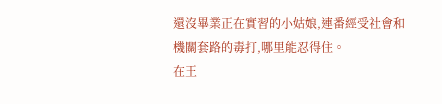還沒畢業正在實習的小姑娘,連番經受社會和機關套路的毒打,哪里能忍得住。
在王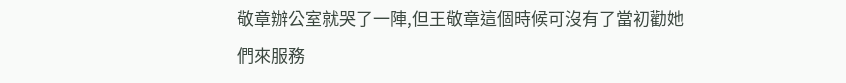敬章辦公室就哭了一陣,但王敬章這個時候可沒有了當初勸她們來服務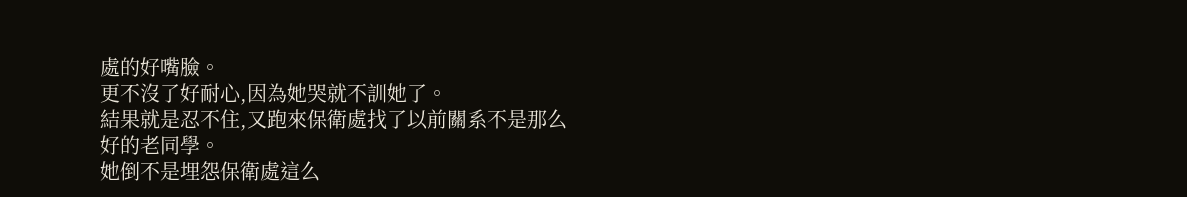處的好嘴臉。
更不沒了好耐心,因為她哭就不訓她了。
結果就是忍不住,又跑來保衛處找了以前關系不是那么好的老同學。
她倒不是埋怨保衛處這么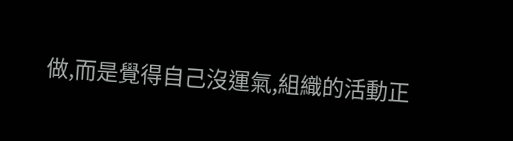做,而是覺得自己沒運氣,組織的活動正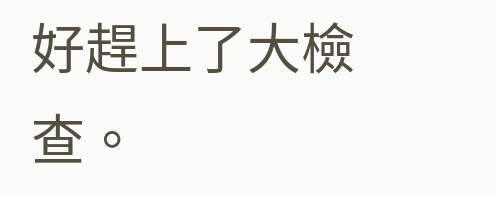好趕上了大檢查。